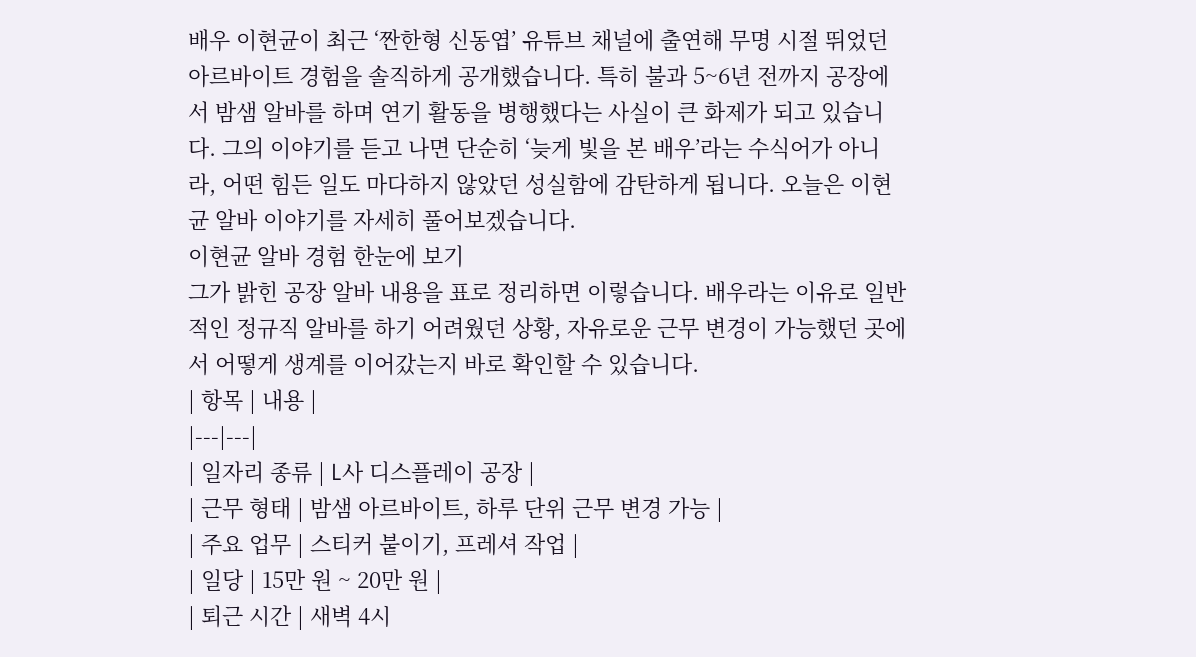배우 이현균이 최근 ‘짠한형 신동엽’ 유튜브 채널에 출연해 무명 시절 뛰었던 아르바이트 경험을 솔직하게 공개했습니다. 특히 불과 5~6년 전까지 공장에서 밤샘 알바를 하며 연기 활동을 병행했다는 사실이 큰 화제가 되고 있습니다. 그의 이야기를 듣고 나면 단순히 ‘늦게 빛을 본 배우’라는 수식어가 아니라, 어떤 힘든 일도 마다하지 않았던 성실함에 감탄하게 됩니다. 오늘은 이현균 알바 이야기를 자세히 풀어보겠습니다.
이현균 알바 경험 한눈에 보기
그가 밝힌 공장 알바 내용을 표로 정리하면 이렇습니다. 배우라는 이유로 일반적인 정규직 알바를 하기 어려웠던 상황, 자유로운 근무 변경이 가능했던 곳에서 어떻게 생계를 이어갔는지 바로 확인할 수 있습니다.
| 항목 | 내용 |
|---|---|
| 일자리 종류 | L사 디스플레이 공장 |
| 근무 형태 | 밤샘 아르바이트, 하루 단위 근무 변경 가능 |
| 주요 업무 | 스티커 붙이기, 프레셔 작업 |
| 일당 | 15만 원 ~ 20만 원 |
| 퇴근 시간 | 새벽 4시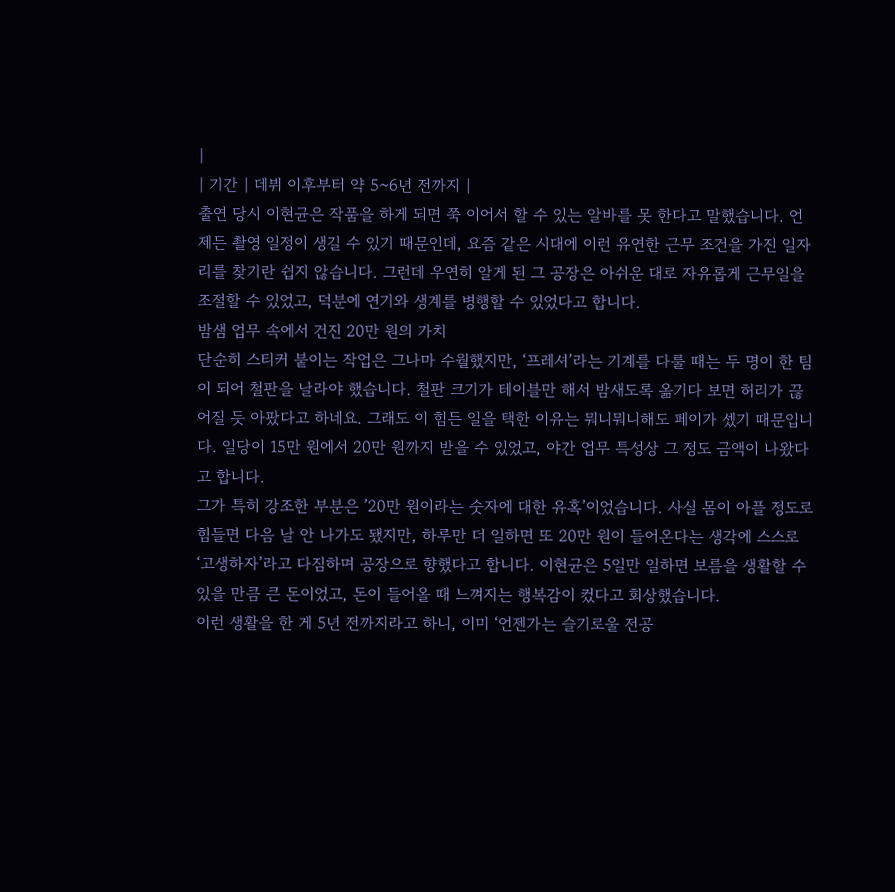|
| 기간 | 데뷔 이후부터 약 5~6년 전까지 |
출연 당시 이현균은 작품을 하게 되면 쭉 이어서 할 수 있는 알바를 못 한다고 말했습니다. 언제든 촬영 일정이 생길 수 있기 때문인데, 요즘 같은 시대에 이런 유연한 근무 조건을 가진 일자리를 찾기란 쉽지 않습니다. 그런데 우연히 알게 된 그 공장은 아쉬운 대로 자유롭게 근무일을 조절할 수 있었고, 덕분에 연기와 생계를 병행할 수 있었다고 합니다.
밤샘 업무 속에서 건진 20만 원의 가치
단순히 스티커 붙이는 작업은 그나마 수월했지만, ‘프레셔’라는 기계를 다룰 때는 두 명이 한 팀이 되어 철판을 날라야 했습니다. 철판 크기가 테이블만 해서 밤새도록 옮기다 보면 허리가 끊어질 듯 아팠다고 하네요. 그래도 이 힘든 일을 택한 이유는 뭐니뭐니해도 페이가 셌기 때문입니다. 일당이 15만 원에서 20만 원까지 받을 수 있었고, 야간 업무 특성상 그 정도 금액이 나왔다고 합니다.
그가 특히 강조한 부분은 ’20만 원이라는 숫자에 대한 유혹’이었습니다. 사실 몸이 아플 정도로 힘들면 다음 날 안 나가도 됐지만, 하루만 더 일하면 또 20만 원이 들어온다는 생각에 스스로 ‘고생하자’라고 다짐하며 공장으로 향했다고 합니다. 이현균은 5일만 일하면 보름을 생활할 수 있을 만큼 큰 돈이었고, 돈이 들어올 때 느껴지는 행복감이 컸다고 회상했습니다.
이런 생활을 한 게 5년 전까지라고 하니, 이미 ‘언젠가는 슬기로울 전공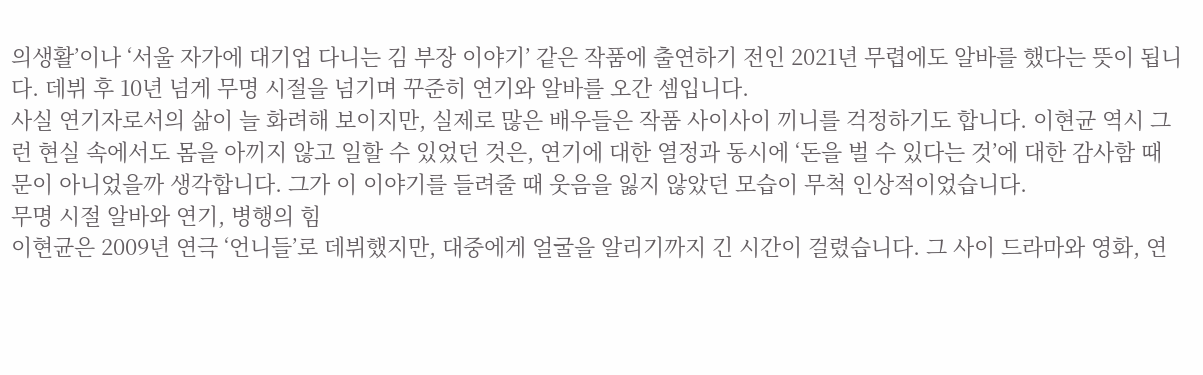의생활’이나 ‘서울 자가에 대기업 다니는 김 부장 이야기’ 같은 작품에 출연하기 전인 2021년 무렵에도 알바를 했다는 뜻이 됩니다. 데뷔 후 10년 넘게 무명 시절을 넘기며 꾸준히 연기와 알바를 오간 셈입니다.
사실 연기자로서의 삶이 늘 화려해 보이지만, 실제로 많은 배우들은 작품 사이사이 끼니를 걱정하기도 합니다. 이현균 역시 그런 현실 속에서도 몸을 아끼지 않고 일할 수 있었던 것은, 연기에 대한 열정과 동시에 ‘돈을 벌 수 있다는 것’에 대한 감사함 때문이 아니었을까 생각합니다. 그가 이 이야기를 들려줄 때 웃음을 잃지 않았던 모습이 무척 인상적이었습니다.
무명 시절 알바와 연기, 병행의 힘
이현균은 2009년 연극 ‘언니들’로 데뷔했지만, 대중에게 얼굴을 알리기까지 긴 시간이 걸렸습니다. 그 사이 드라마와 영화, 연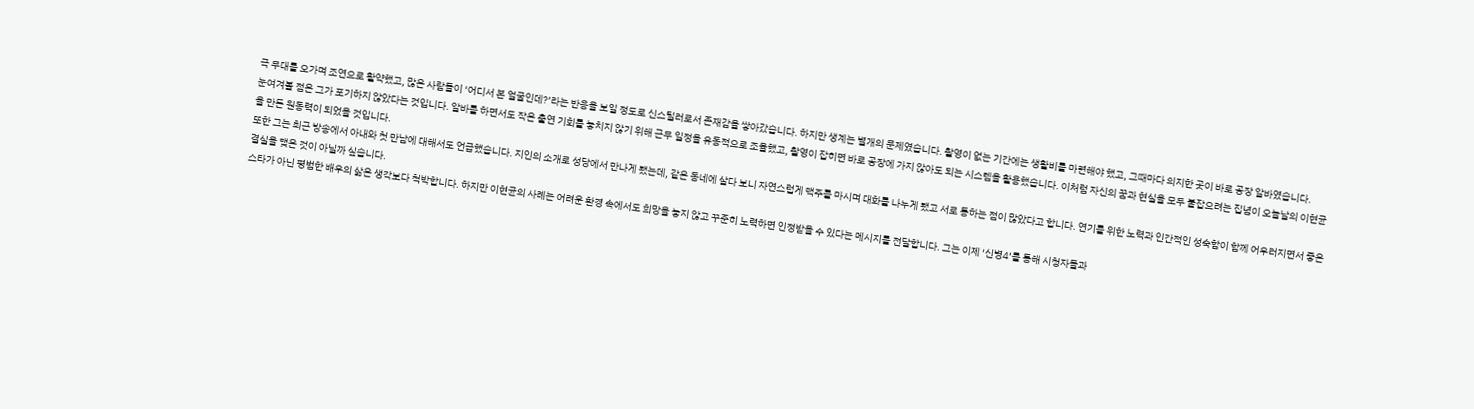극 무대를 오가며 조연으로 활약했고, 많은 사람들이 ‘어디서 본 얼굴인데?’라는 반응을 보일 정도로 신스틸러로서 존재감을 쌓아갔습니다. 하지만 생계는 별개의 문제였습니다. 촬영이 없는 기간에는 생활비를 마련해야 했고, 그때마다 의지한 곳이 바로 공장 알바였습니다.
눈여겨볼 점은 그가 포기하지 않았다는 것입니다. 알바를 하면서도 작은 출연 기회를 놓치지 않기 위해 근무 일정을 유동적으로 조율했고, 촬영이 잡히면 바로 공장에 가지 않아도 되는 시스템을 활용했습니다. 이처럼 자신의 꿈과 현실을 모두 붙잡으려는 집념이 오늘날의 이현균을 만든 원동력이 되었을 것입니다.
또한 그는 최근 방송에서 아내와 첫 만남에 대해서도 언급했습니다. 지인의 소개로 성당에서 만나게 됐는데, 같은 동네에 살다 보니 자연스럽게 맥주를 마시며 대화를 나누게 됐고 서로 통하는 점이 많았다고 합니다. 연기를 위한 노력과 인간적인 성숙함이 함께 어우러지면서 좋은 결실을 맺은 것이 아닐까 싶습니다.
스타가 아닌 평범한 배우의 삶은 생각보다 척박합니다. 하지만 이현균의 사례는 어려운 환경 속에서도 희망을 놓지 않고 꾸준히 노력하면 인정받을 수 있다는 메시지를 전달합니다. 그는 이제 ‘신병4’를 통해 시청자들과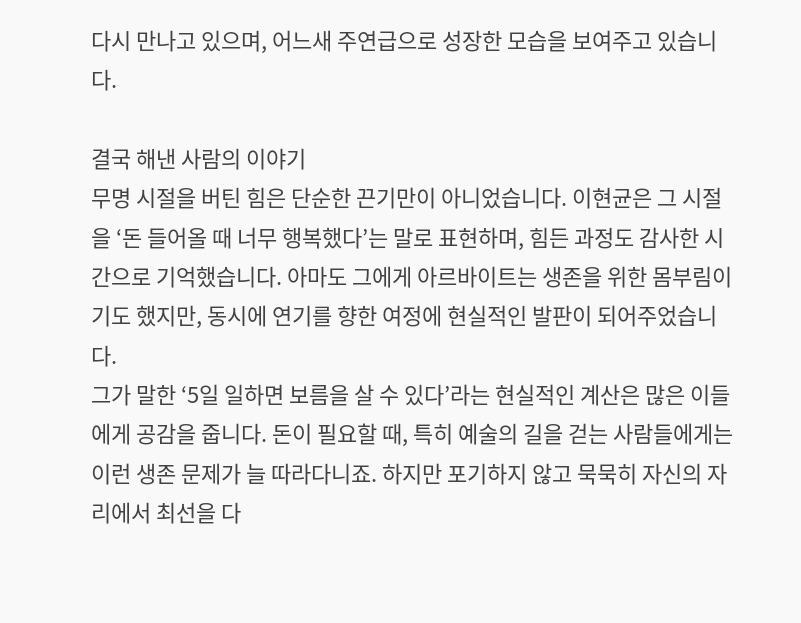다시 만나고 있으며, 어느새 주연급으로 성장한 모습을 보여주고 있습니다.

결국 해낸 사람의 이야기
무명 시절을 버틴 힘은 단순한 끈기만이 아니었습니다. 이현균은 그 시절을 ‘돈 들어올 때 너무 행복했다’는 말로 표현하며, 힘든 과정도 감사한 시간으로 기억했습니다. 아마도 그에게 아르바이트는 생존을 위한 몸부림이기도 했지만, 동시에 연기를 향한 여정에 현실적인 발판이 되어주었습니다.
그가 말한 ‘5일 일하면 보름을 살 수 있다’라는 현실적인 계산은 많은 이들에게 공감을 줍니다. 돈이 필요할 때, 특히 예술의 길을 걷는 사람들에게는 이런 생존 문제가 늘 따라다니죠. 하지만 포기하지 않고 묵묵히 자신의 자리에서 최선을 다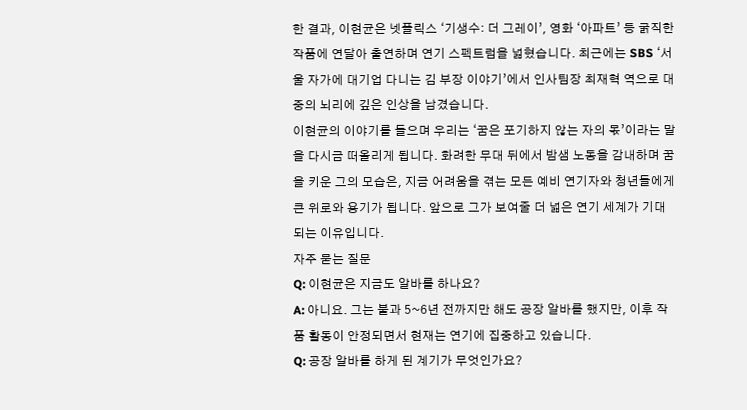한 결과, 이현균은 넷플릭스 ‘기생수: 더 그레이’, 영화 ‘아파트’ 등 굵직한 작품에 연달아 출연하며 연기 스펙트럼을 넓혔습니다. 최근에는 SBS ‘서울 자가에 대기업 다니는 김 부장 이야기’에서 인사팀장 최재혁 역으로 대중의 뇌리에 깊은 인상을 남겼습니다.
이현균의 이야기를 들으며 우리는 ‘꿈은 포기하지 않는 자의 몫’이라는 말을 다시금 떠올리게 됩니다. 화려한 무대 뒤에서 밤샘 노동을 감내하며 꿈을 키운 그의 모습은, 지금 어려움을 겪는 모든 예비 연기자와 청년들에게 큰 위로와 용기가 됩니다. 앞으로 그가 보여줄 더 넓은 연기 세계가 기대되는 이유입니다.
자주 묻는 질문
Q: 이현균은 지금도 알바를 하나요?
A: 아니요. 그는 불과 5~6년 전까지만 해도 공장 알바를 했지만, 이후 작품 활동이 안정되면서 현재는 연기에 집중하고 있습니다.
Q: 공장 알바를 하게 된 계기가 무엇인가요?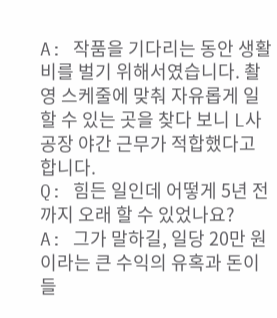A: 작품을 기다리는 동안 생활비를 벌기 위해서였습니다. 촬영 스케줄에 맞춰 자유롭게 일할 수 있는 곳을 찾다 보니 L사 공장 야간 근무가 적합했다고 합니다.
Q: 힘든 일인데 어떻게 5년 전까지 오래 할 수 있었나요?
A: 그가 말하길, 일당 20만 원이라는 큰 수익의 유혹과 돈이 들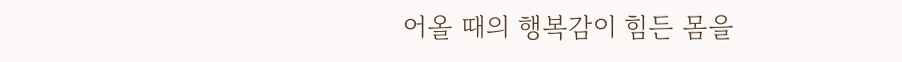어올 때의 행복감이 힘든 몸을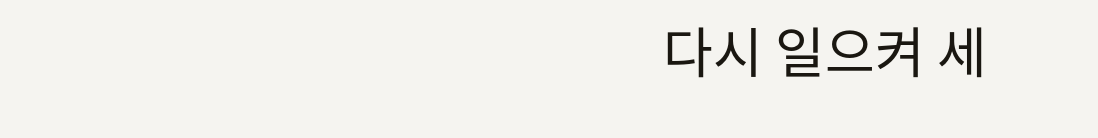다시 일으켜 세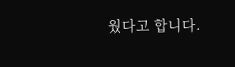웠다고 합니다.